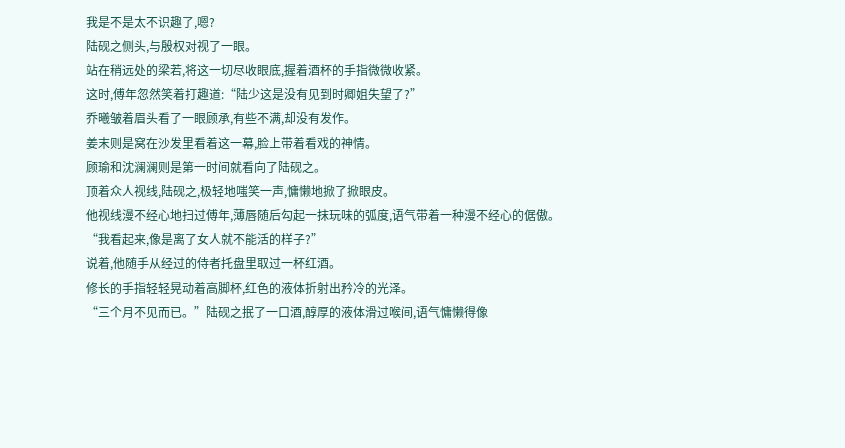我是不是太不识趣了,嗯?
陆砚之侧头,与殷权对视了一眼。
站在稍远处的梁若,将这一切尽收眼底,握着酒杯的手指微微收紧。
这时,傅年忽然笑着打趣道:“陆少这是没有见到时卿姐失望了?”
乔曦皱着眉头看了一眼顾承,有些不满,却没有发作。
姜末则是窝在沙发里看着这一幕,脸上带着看戏的神情。
顾瑜和沈澜澜则是第一时间就看向了陆砚之。
顶着众人视线,陆砚之,极轻地嗤笑一声,慵懒地掀了掀眼皮。
他视线漫不经心地扫过傅年,薄唇随后勾起一抹玩味的弧度,语气带着一种漫不经心的倨傲。
“我看起来,像是离了女人就不能活的样子?”
说着,他随手从经过的侍者托盘里取过一杯红酒。
修长的手指轻轻晃动着高脚杯,红色的液体折射出矜冷的光泽。
“三个月不见而已。”陆砚之抿了一口酒,醇厚的液体滑过喉间,语气慵懒得像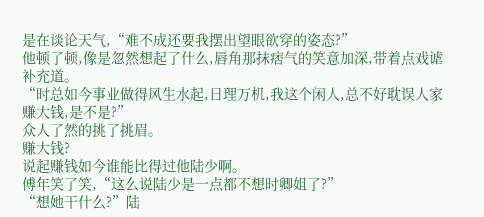是在谈论天气,“难不成还要我摆出望眼欲穿的姿态?”
他顿了顿,像是忽然想起了什么,唇角那抹痞气的笑意加深,带着点戏谑补充道。
“时总如今事业做得风生水起,日理万机,我这个闲人,总不好耽误人家赚大钱,是不是?”
众人了然的挑了挑眉。
赚大钱?
说起赚钱如今谁能比得过他陆少啊。
傅年笑了笑,“这么说陆少是一点都不想时卿姐了?”
“想她干什么?”陆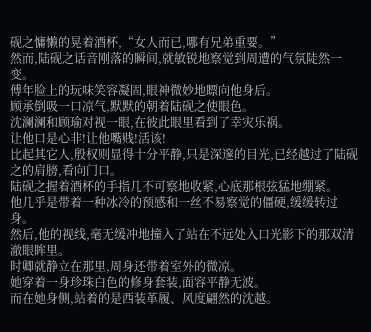砚之慵懒的晃着酒杯,“女人而已,哪有兄弟重要。”
然而,陆砚之话音刚落的瞬间,就敏锐地察觉到周遭的气氛陡然一变。
傅年脸上的玩味笑容凝固,眼神微妙地瞟向他身后。
顾承倒吸一口凉气,默默的朝着陆砚之使眼色。
沈澜澜和顾瑜对视一眼,在彼此眼里看到了幸灾乐祸。
让他口是心非!让他嘴贱!活该!
比起其它人,殷权则显得十分平静,只是深邃的目光,已经越过了陆砚之的肩膀,看向门口。
陆砚之握着酒杯的手指几不可察地收紧,心底那根弦猛地绷紧。
他几乎是带着一种冰冷的预感和一丝不易察觉的僵硬,缓缓转过身。
然后,他的视线,毫无缓冲地撞入了站在不远处入口光影下的那双清澈眼眸里。
时卿就静立在那里,周身还带着室外的微凉。
她穿着一身珍珠白色的修身套装,面容平静无波。
而在她身侧,站着的是西装革履、风度翩然的沈越。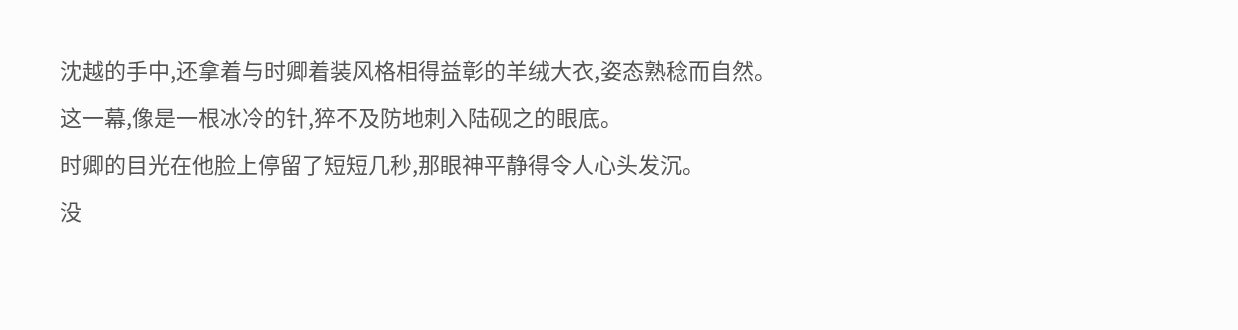沈越的手中,还拿着与时卿着装风格相得益彰的羊绒大衣,姿态熟稔而自然。
这一幕,像是一根冰冷的针,猝不及防地刺入陆砚之的眼底。
时卿的目光在他脸上停留了短短几秒,那眼神平静得令人心头发沉。
没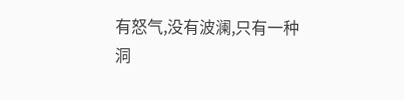有怒气,没有波澜,只有一种洞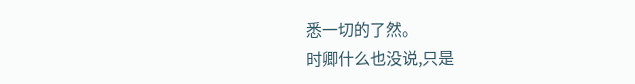悉一切的了然。
时卿什么也没说,只是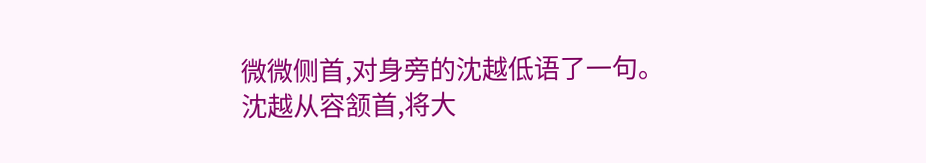微微侧首,对身旁的沈越低语了一句。
沈越从容颔首,将大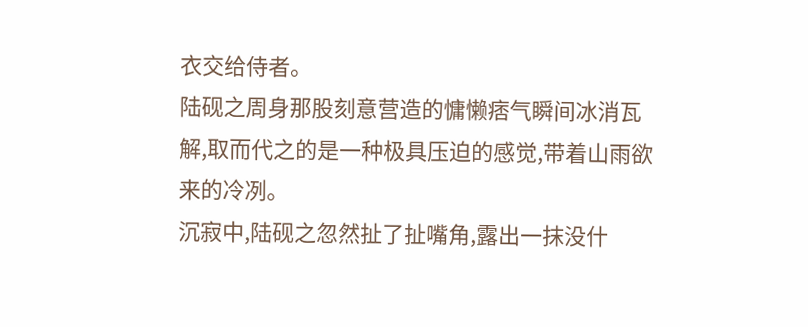衣交给侍者。
陆砚之周身那股刻意营造的慵懒痞气瞬间冰消瓦解,取而代之的是一种极具压迫的感觉,带着山雨欲来的冷冽。
沉寂中,陆砚之忽然扯了扯嘴角,露出一抹没什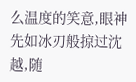么温度的笑意,眼神先如冰刃般掠过沈越,随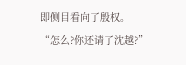即侧目看向了殷权。
“怎么?你还请了沈越?”